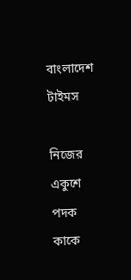বাংলাদেশ টাইমস

নিজের একুশে পদক কাকে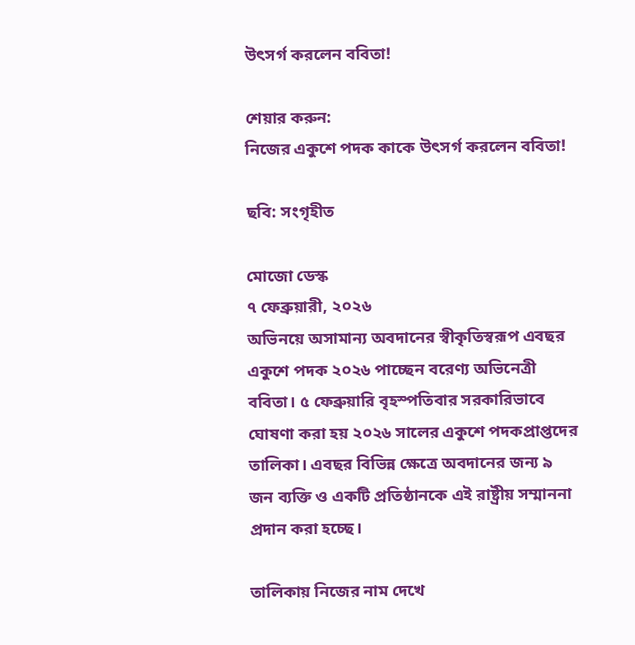উৎসর্গ করলেন ববিতা!

শেয়ার করুন:
নিজের একুশে পদক কাকে উৎসর্গ করলেন ববিতা!

ছবি: সংগৃহীত

মোজো ডেস্ক
৭ ফেব্রুয়ারী, ২০২৬
অভিনয়ে অসামান্য অবদানের স্বীকৃতিস্বরূপ এবছর একুশে পদক ২০২৬ পাচ্ছেন বরেণ্য অভিনেত্রী ববিতা। ৫ ফেব্রুয়ারি বৃহস্পতিবার সরকারিভাবে ঘোষণা করা হয় ২০২৬ সালের একুশে পদকপ্রাপ্তদের তালিকা। এবছর বিভিন্ন ক্ষেত্রে অবদানের জন্য ৯ জন ব্যক্তি ও একটি প্রতিষ্ঠানকে এই রাষ্ট্রীয় সম্মাননা প্রদান করা হচ্ছে।

তালিকায় নিজের নাম দেখে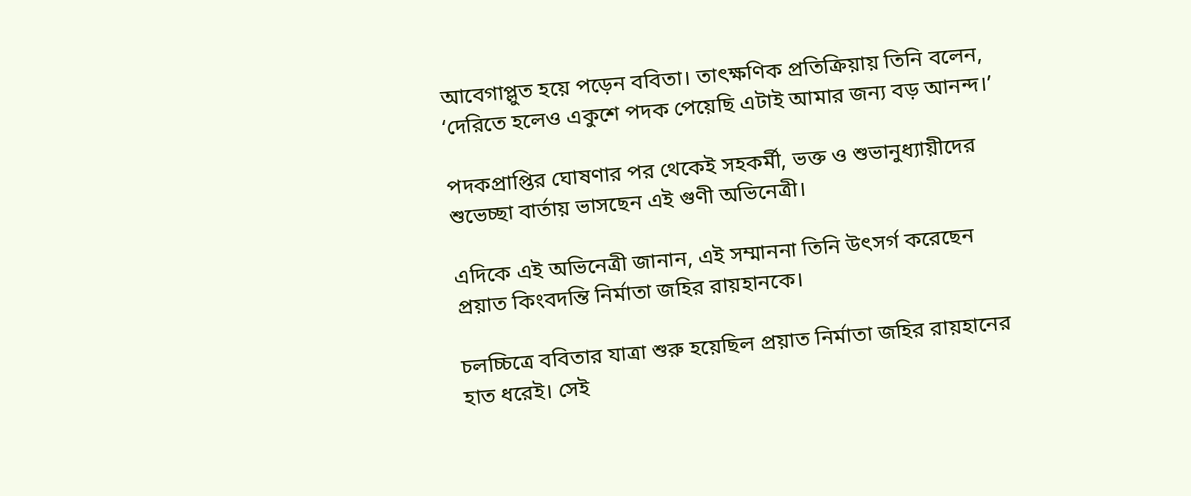আবেগাপ্লুত হয়ে পড়েন ববিতা। তাৎক্ষণিক প্রতিক্রিয়ায় তিনি বলেন, ‘দেরিতে হলেও একুশে পদক পেয়েছি এটাই আমার জন্য বড় আনন্দ।’

পদকপ্রাপ্তির ঘোষণার পর থেকেই সহকর্মী, ভক্ত ও শুভানুধ্যায়ীদের শুভেচ্ছা বার্তায় ভাসছেন এই গুণী অভিনেত্রী।

এদিকে এই অভিনেত্রী জানান, এই সম্মাননা তিনি উৎসর্গ করেছেন প্রয়াত কিংবদন্তি নির্মাতা জহির রায়হানকে।

চলচ্চিত্রে ববিতার যাত্রা শুরু হয়েছিল প্রয়াত নির্মাতা জহির রায়হানের হাত ধরেই। সেই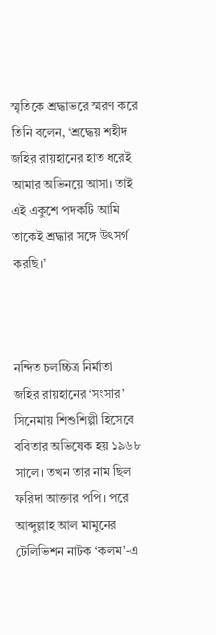স্মৃতিকে শ্রদ্ধাভরে স্মরণ করে তিনি বলেন, ‘শ্রদ্ধেয় শহীদ জহির রায়হানের হাত ধরেই আমার অভিনয়ে আসা। তাই এই একুশে পদকটি আমি তাকেই শ্রদ্ধার সঙ্গে উৎসর্গ করছি।’



নন্দিত চলচ্চিত্র নির্মাতা জহির রায়হানের ‘সংসার’ সিনেমায় শিশুশিল্পী হিসেবে ববিতার অভিষেক হয় ১৯৬৮ সালে। তখন তার নাম ছিল ফরিদা আক্তার পপি। পরে আব্দুল্লাহ আল মামুনের টেলিভিশন নাটক ‘কলম’-এ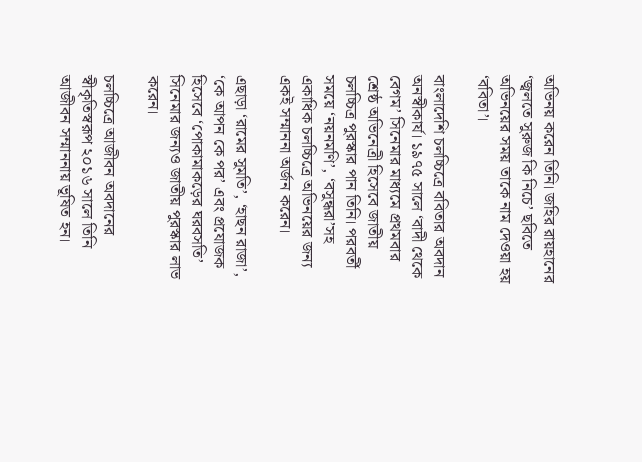অভিনয় করেন তিনি। জহির রায়হানের ‘জ্বলতে সুরুজ কি নিচে’ ছবিতে অভিনয়ের সময় তাকে নাম দেওয়া হয় ‘ববিতা’।

বাংলাদেশি চলচ্চিত্রে ববিতার অবদান অনস্বীকার্য। ১৯৭৫ সালে ‘বাদী থেকে বেগম’ সিনেমার মাধ্যমে প্রথমবার শ্রেষ্ঠ অভিনেত্রী হিসেবে জাতীয় চলচ্চিত্র পুরস্কার পান তিনি। পরবর্তী সময়ে ‘নয়নমণি’, ‘বসুন্ধরা’সহ একাধিক চলচ্চিত্রে অভিনয়ের জন্য একই সম্মাননা অর্জন করেন।

এছাড়া ‘রামের সুমতি’, ‘হাছন রাজা’, ‘কে আপন কে পর’ এবং প্রযোজক হিসেবে ‘পোকামাকড়ের ঘরবসতি’ সিনেমার জন্যও জাতীয় পুরস্কার লাভ করেন।

চলচ্চিত্রে আজীবন অবদানের স্বীকৃতিস্বরূপ ২০১৬ সালে তিনি আজীবন সম্মাননায় ভূষিত হন।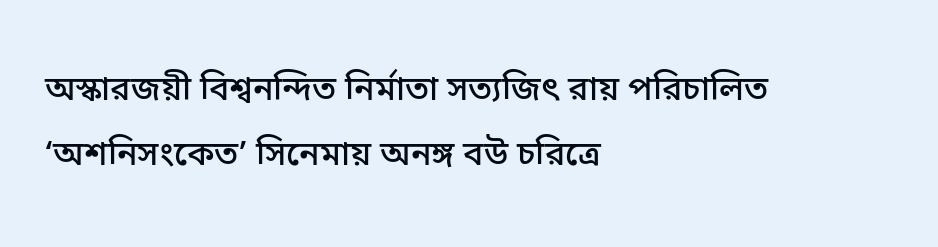অস্কারজয়ী বিশ্বনন্দিত নির্মাতা সত্যজিৎ রায় পরিচালিত ‘অশনিসংকেত’ সিনেমায় অনঙ্গ বউ চরিত্রে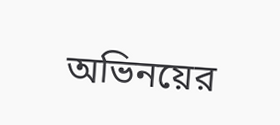অভিনয়ের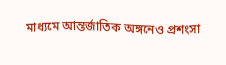মাধ্যমে আন্তর্জাতিক অঙ্গনেও প্রশংসা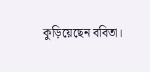কুড়িয়েছেন ববিতা।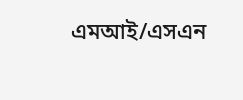এমআই/এসএন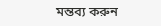মন্তব্য করুন